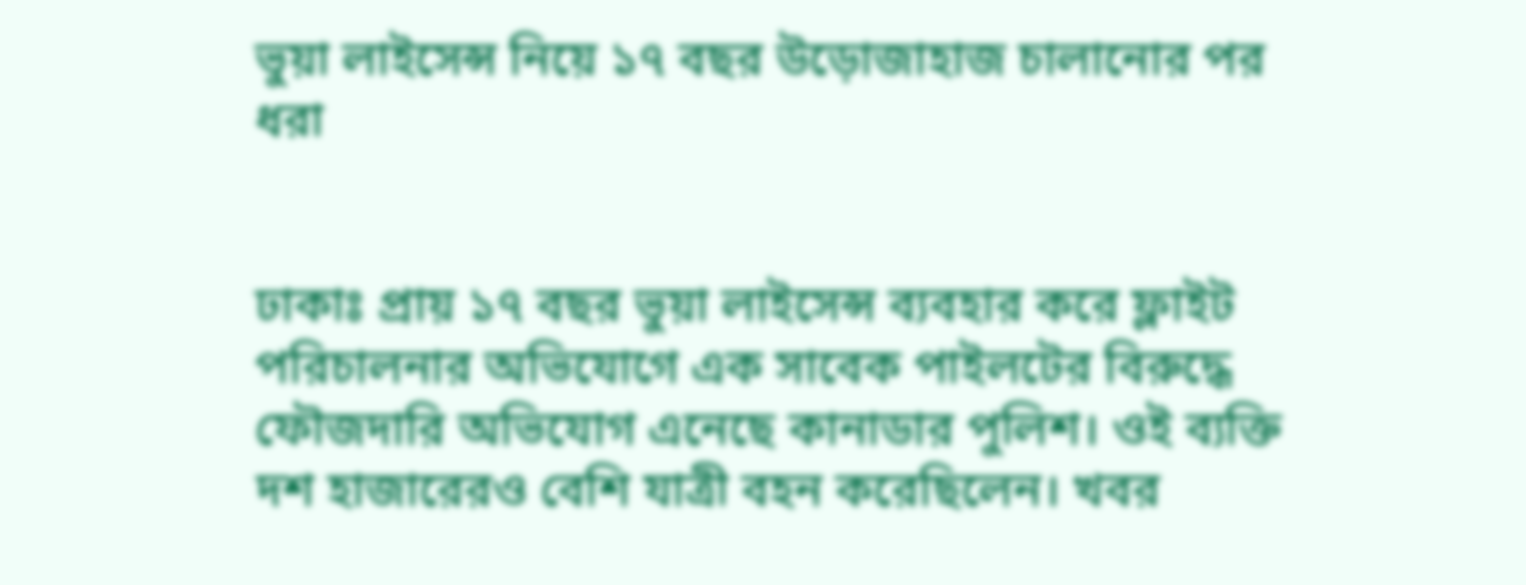ভুয়া লাইসেন্স নিয়ে ১৭ বছর উড়োজাহাজ চালানোর পর ধরা


ঢাকাঃ প্রায় ১৭ বছর ভুয়া লাইসেন্স ব্যবহার করে ফ্লাইট পরিচালনার অভিযোগে এক সাবেক পাইলটের বিরুদ্ধে ফৌজদারি অভিযোগ এনেছে কানাডার পুলিশ। ওই ব্যক্তি দশ হাজারেরও বেশি যাত্রী বহন করেছিলেন। খবর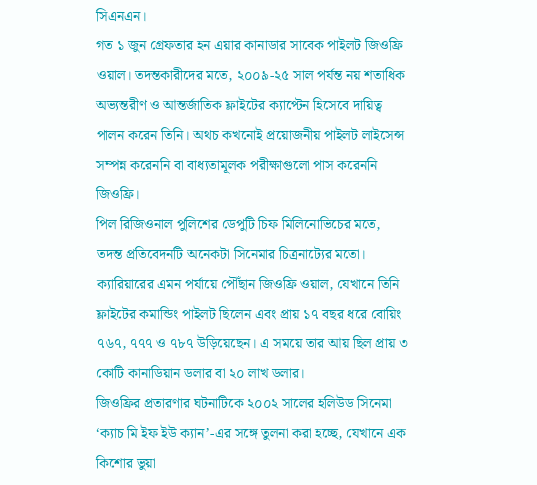সিএনএন।
গত ১ জুন গ্রেফতার হন এয়ার কানাডার সাবেক পাইলট জিওফ্রি ওয়াল। তদন্তকারীদের মতে, ২০০৯-২৫ সাল পর্যন্ত নয় শতাধিক অভ্যন্তরীণ ও আন্তর্জাতিক ফ্লাইটের ক্যাপ্টেন হিসেবে দায়িত্ব পালন করেন তিনি। অথচ কখনোই প্রয়োজনীয় পাইলট লাইসেন্স সম্পন্ন করেননি বা বাধ্যতামূলক পরীক্ষাগুলো পাস করেননি জিওফ্রি।
পিল রিজিওনাল পুলিশের ডেপুটি চিফ মিলিনোভিচের মতে, তদন্ত প্রতিবেদনটি অনেকটা সিনেমার চিত্রনাট্যের মতো। ক্যারিয়ারের এমন পর্যায়ে পৌঁছান জিওফ্রি ওয়াল, যেখানে তিনি ফ্লাইটের কমান্ডিং পাইলট ছিলেন এবং প্রায় ১৭ বছর ধরে বোয়িং ৭৬৭, ৭৭৭ ও ৭৮৭ উড়িয়েছেন। এ সময়ে তার আয় ছিল প্রায় ৩ কোটি কানাডিয়ান ডলার বা ২০ লাখ ডলার।
জিওফ্রির প্রতারণার ঘটনাটিকে ২০০২ সালের হলিউড সিনেমা ‘ক্যাচ মি ইফ ইউ ক্যান’-এর সঙ্গে তুলনা করা হচ্ছে, যেখানে এক কিশোর ভুয়া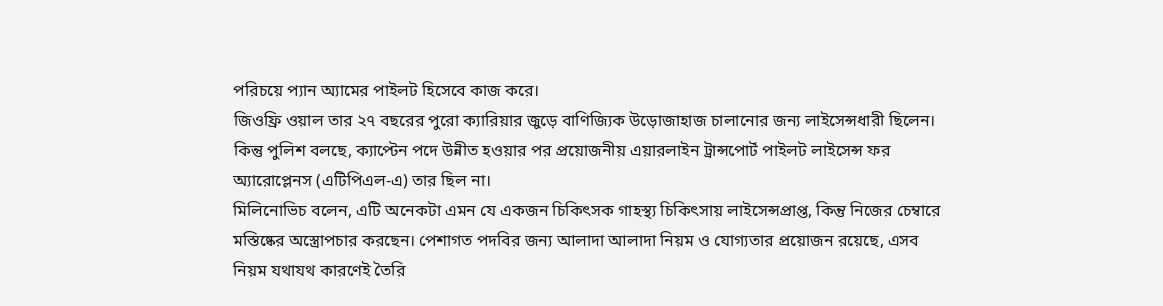পরিচয়ে প্যান অ্যামের পাইলট হিসেবে কাজ করে।
জিওফ্রি ওয়াল তার ২৭ বছরের পুরো ক্যারিয়ার জুড়ে বাণিজ্যিক উড়োজাহাজ চালানোর জন্য লাইসেন্সধারী ছিলেন। কিন্তু পুলিশ বলছে, ক্যাপ্টেন পদে উন্নীত হওয়ার পর প্রয়োজনীয় এয়ারলাইন ট্রান্সপোর্ট পাইলট লাইসেন্স ফর অ্যারোপ্লেনস (এটিপিএল-এ) তার ছিল না।
মিলিনোভিচ বলেন, এটি অনেকটা এমন যে একজন চিকিৎসক গাহস্থ্য চিকিৎসায় লাইসেন্সপ্রাপ্ত, কিন্তু নিজের চেম্বারে মস্তিষ্কের অস্ত্রোপচার করছেন। পেশাগত পদবির জন্য আলাদা আলাদা নিয়ম ও যোগ্যতার প্রয়োজন রয়েছে, এসব নিয়ম যথাযথ কারণেই তৈরি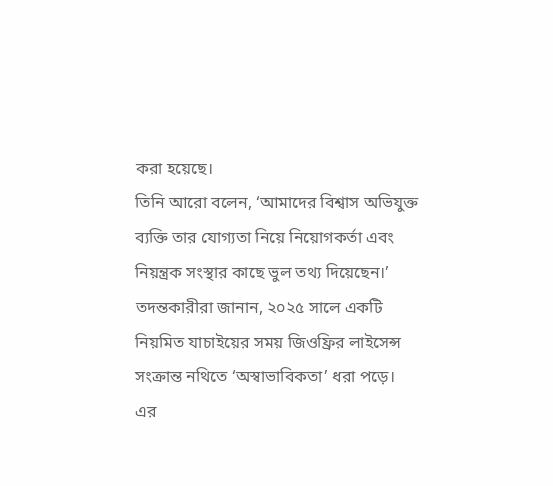করা হয়েছে।
তিনি আরো বলেন, ‘আমাদের বিশ্বাস অভিযুক্ত ব্যক্তি তার যোগ্যতা নিয়ে নিয়োগকর্তা এবং নিয়ন্ত্রক সংস্থার কাছে ভুল তথ্য দিয়েছেন।’
তদন্তকারীরা জানান, ২০২৫ সালে একটি নিয়মিত যাচাইয়ের সময় জিওফ্রির লাইসেন্স সংক্রান্ত নথিতে ‘অস্বাভাবিকতা’ ধরা পড়ে। এর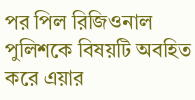পর পিল রিজিওনাল পুলিশকে বিষয়টি অবহিত করে এয়ার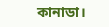কানাডা।